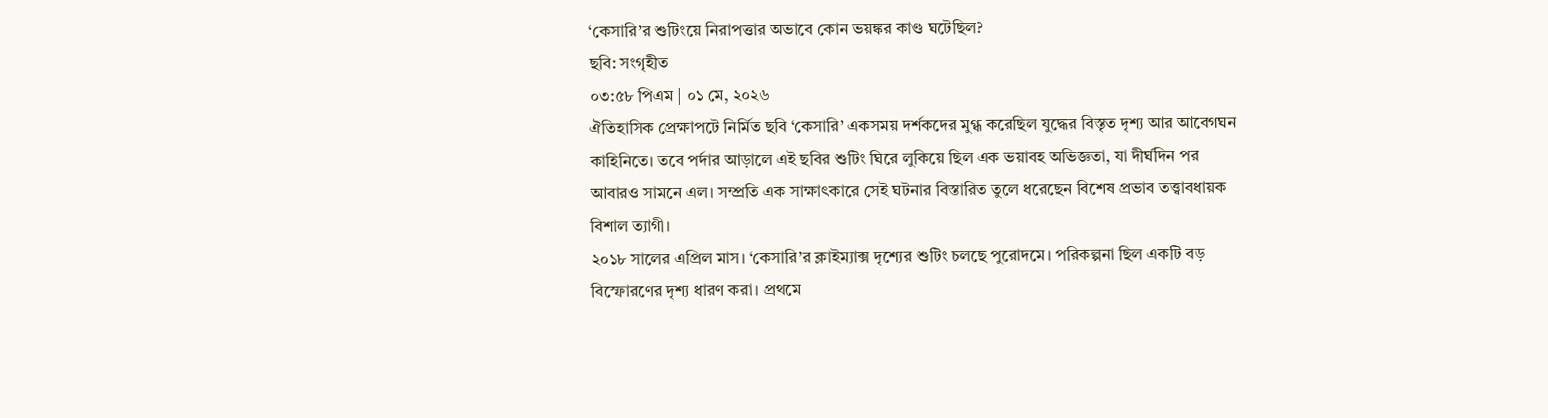‘কেসারি’র শুটিংয়ে নিরাপত্তার অভাবে কোন ভয়ঙ্কর কাণ্ড ঘটেছিল?
ছবি: সংগৃহীত
০৩:৫৮ পিএম | ০১ মে, ২০২৬
ঐতিহাসিক প্রেক্ষাপটে নির্মিত ছবি ‘কেসারি’ একসময় দর্শকদের মুগ্ধ করেছিল যুদ্ধের বিস্তৃত দৃশ্য আর আবেগঘন কাহিনিতে। তবে পর্দার আড়ালে এই ছবির শুটিং ঘিরে লুকিয়ে ছিল এক ভয়াবহ অভিজ্ঞতা, যা দীর্ঘদিন পর আবারও সামনে এল। সম্প্রতি এক সাক্ষাৎকারে সেই ঘটনার বিস্তারিত তুলে ধরেছেন বিশেষ প্রভাব তত্ত্বাবধায়ক বিশাল ত্যাগী।
২০১৮ সালের এপ্রিল মাস। ‘কেসারি’র ক্লাইম্যাক্স দৃশ্যের শুটিং চলছে পুরোদমে। পরিকল্পনা ছিল একটি বড় বিস্ফোরণের দৃশ্য ধারণ করা। প্রথমে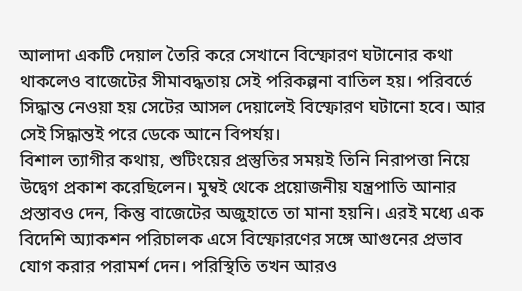আলাদা একটি দেয়াল তৈরি করে সেখানে বিস্ফোরণ ঘটানোর কথা থাকলেও বাজেটের সীমাবদ্ধতায় সেই পরিকল্পনা বাতিল হয়। পরিবর্তে সিদ্ধান্ত নেওয়া হয় সেটের আসল দেয়ালেই বিস্ফোরণ ঘটানো হবে। আর সেই সিদ্ধান্তই পরে ডেকে আনে বিপর্যয়।
বিশাল ত্যাগীর কথায়, শুটিংয়ের প্রস্তুতির সময়ই তিনি নিরাপত্তা নিয়ে উদ্বেগ প্রকাশ করেছিলেন। মুম্বই থেকে প্রয়োজনীয় যন্ত্রপাতি আনার প্রস্তাবও দেন, কিন্তু বাজেটের অজুহাতে তা মানা হয়নি। এরই মধ্যে এক বিদেশি অ্যাকশন পরিচালক এসে বিস্ফোরণের সঙ্গে আগুনের প্রভাব যোগ করার পরামর্শ দেন। পরিস্থিতি তখন আরও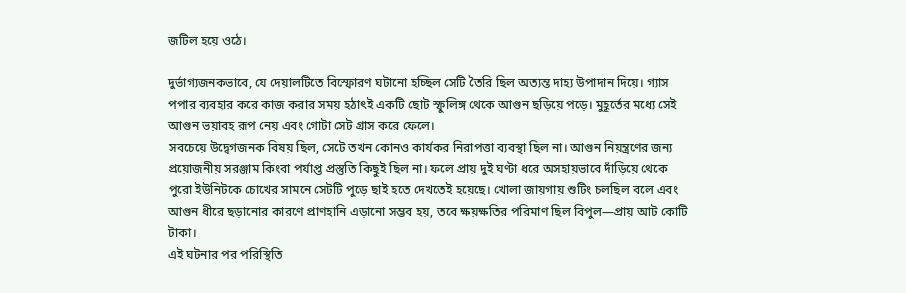জটিল হয়ে ওঠে।

দুর্ভাগ্যজনকভাবে, যে দেয়ালটিতে বিস্ফোরণ ঘটানো হচ্ছিল সেটি তৈরি ছিল অত্যন্ত দাহ্য উপাদান দিয়ে। গ্যাস পপার ব্যবহার করে কাজ করার সময় হঠাৎই একটি ছোট স্ফুলিঙ্গ থেকে আগুন ছড়িয়ে পড়ে। মুহূর্তের মধ্যে সেই আগুন ভয়াবহ রূপ নেয় এবং গোটা সেট গ্রাস করে ফেলে।
সবচেয়ে উদ্বেগজনক বিষয় ছিল, সেটে তখন কোনও কার্যকর নিরাপত্তা ব্যবস্থা ছিল না। আগুন নিয়ন্ত্রণের জন্য প্রয়োজনীয় সরঞ্জাম কিংবা পর্যাপ্ত প্রস্তুতি কিছুই ছিল না। ফলে প্রায় দুই ঘণ্টা ধরে অসহায়ভাবে দাঁড়িয়ে থেকে পুরো ইউনিটকে চোখের সামনে সেটটি পুড়ে ছাই হতে দেখতেই হয়েছে। খোলা জায়গায় শুটিং চলছিল বলে এবং আগুন ধীরে ছড়ানোর কারণে প্রাণহানি এড়ানো সম্ভব হয়, তবে ক্ষয়ক্ষতির পরিমাণ ছিল বিপুল—প্রায় আট কোটি টাকা।
এই ঘটনার পর পরিস্থিতি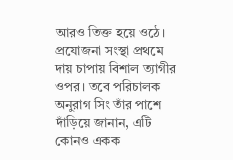আরও তিক্ত হয়ে ওঠে। প্রযোজনা সংস্থা প্রথমে দায় চাপায় বিশাল ত্যাগীর ওপর। তবে পরিচালক অনুরাগ সিং তাঁর পাশে দাঁড়িয়ে জানান, এটি কোনও একক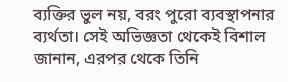ব্যক্তির ভুল নয়, বরং পুরো ব্যবস্থাপনার ব্যর্থতা। সেই অভিজ্ঞতা থেকেই বিশাল জানান, এরপর থেকে তিনি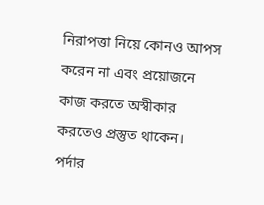নিরাপত্তা নিয়ে কোনও আপস করেন না এবং প্রয়োজনে কাজ করতে অস্বীকার করতেও প্রস্তুত থাকেন।
পর্দার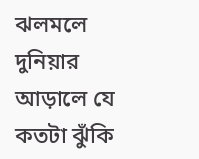ঝলমলে দুনিয়ার আড়ালে যে কতটা ঝুঁকি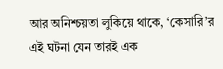আর অনিশ্চয়তা লুকিয়ে থাকে, ‘কেসারি’র এই ঘটনা যেন তারই এক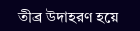তীব্র উদাহরণ হয়ে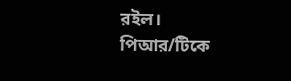রইল।
পিআর/টিকে